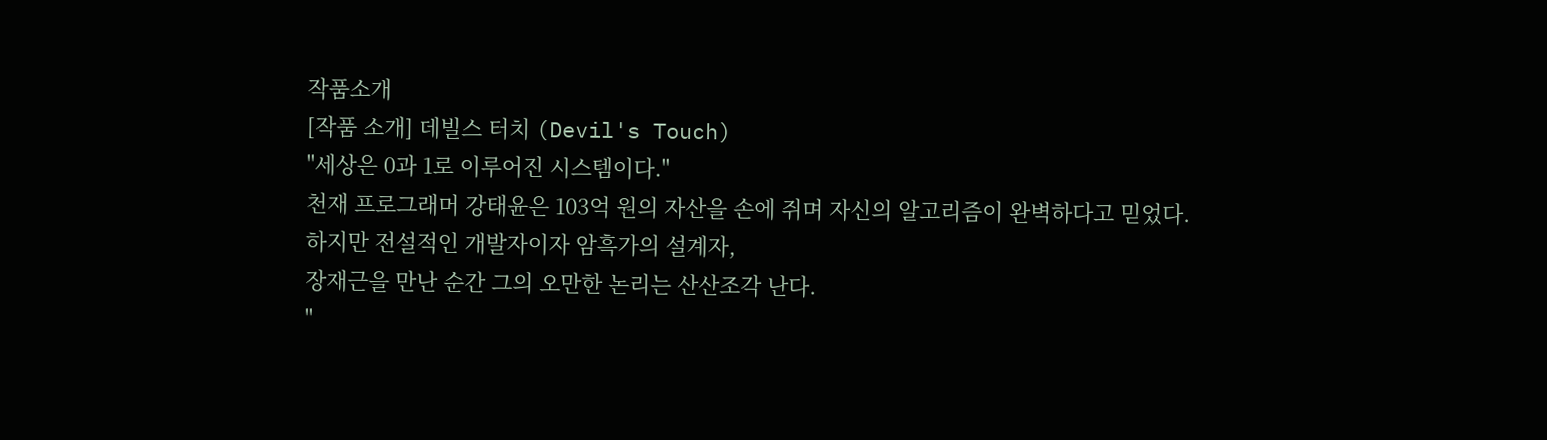작품소개
[작품 소개] 데빌스 터치 (Devil's Touch)
"세상은 0과 1로 이루어진 시스템이다."
천재 프로그래머 강태윤은 103억 원의 자산을 손에 쥐며 자신의 알고리즘이 완벽하다고 믿었다.
하지만 전설적인 개발자이자 암흑가의 설계자,
장재근을 만난 순간 그의 오만한 논리는 산산조각 난다.
"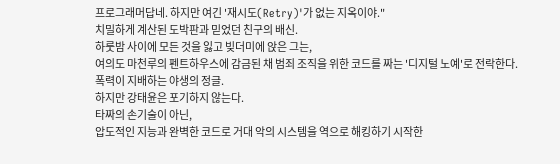프로그래머답네. 하지만 여긴 '재시도(Retry)'가 없는 지옥이야."
치밀하게 계산된 도박판과 믿었던 친구의 배신.
하룻밤 사이에 모든 것을 잃고 빚더미에 앉은 그는,
여의도 마천루의 펜트하우스에 감금된 채 범죄 조직을 위한 코드를 짜는 '디지털 노예'로 전락한다.
폭력이 지배하는 야생의 정글.
하지만 강태윤은 포기하지 않는다.
타짜의 손기술이 아닌,
압도적인 지능과 완벽한 코드로 거대 악의 시스템을 역으로 해킹하기 시작한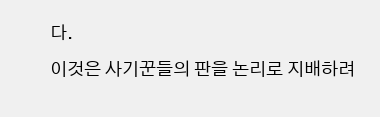다.
이것은 사기꾼들의 판을 논리로 지배하려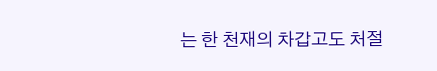는 한 천재의 차갑고도 처절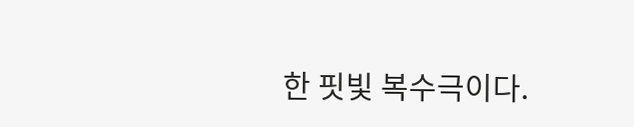한 핏빛 복수극이다.